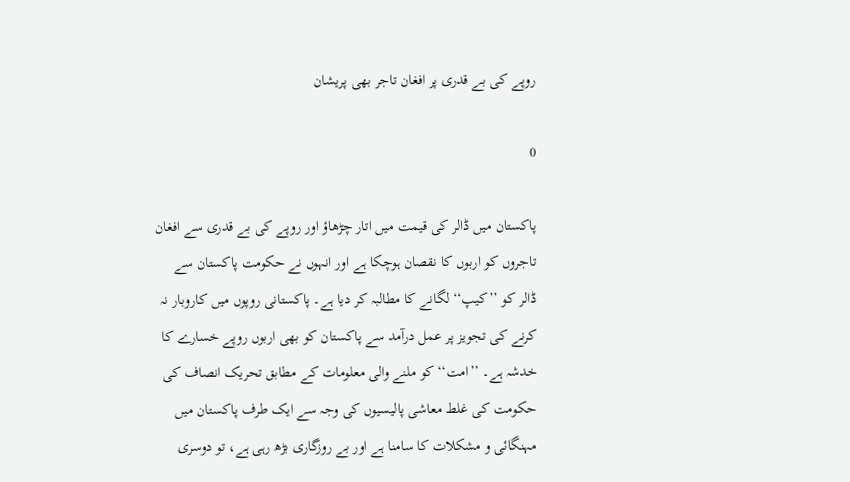روپے کی بے قدری پر افغان تاجر بھی پریشان

0

پاکستان میں ڈالر کی قیمت میں اتار چڑھاؤ اور روپے کی بے قدری سے افغان تاجروں کو اربوں کا نقصان ہوچکا ہے اور انہوں نے حکومت پاکستان سے ڈالر کو ’’کیپ‘‘ لگانے کا مطالبہ کر دیا ہے۔ پاکستانی روپوں میں کاروبار نہ کرنے کی تجویز پر عمل درآمد سے پاکستان کو بھی اربوں روپے خسارے کا خدشہ ہے۔ ’’امت‘‘ کو ملنے والی معلومات کے مطابق تحریک انصاف کی حکومت کی غلط معاشی پالیسیوں کی وجہ سے ایک طرف پاکستان میں مہنگائی و مشکلات کا سامنا ہے اور بے روزگاری بڑھ رہی ہے، تو دوسری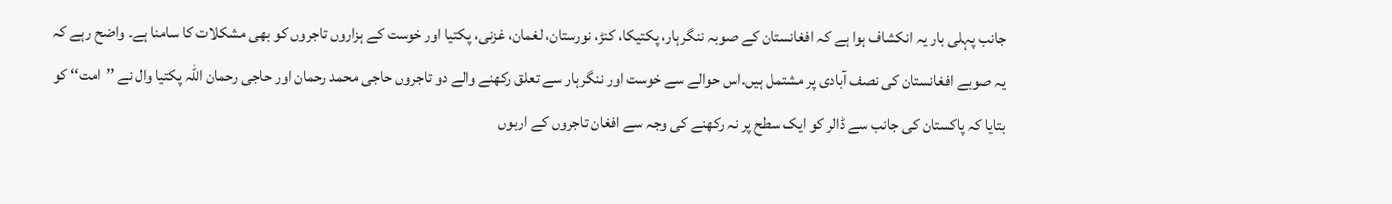جانب پہلی بار یہ انکشاف ہوا ہے کہ افغانستان کے صوبہ ننگرہار، پکتیکا، کنڑ، نورستان، لغمان، غزنی، پکتیا اور خوست کے ہزاروں تاجروں کو بھی مشکلات کا سامنا ہے۔ واضح رہے کہ یہ صوبے افغانستان کی نصف آبادی پر مشتمل ہیں۔اس حوالے سے خوست اور ننگرہار سے تعلق رکھنے والے دو تاجروں حاجی محمد رحمان اور حاجی رحمان اللہ پکتیا وال نے ’’امت‘‘ کو بتایا کہ پاکستان کی جانب سے ڈالر کو ایک سطح پر نہ رکھنے کی وجہ سے افغان تاجروں کے اربوں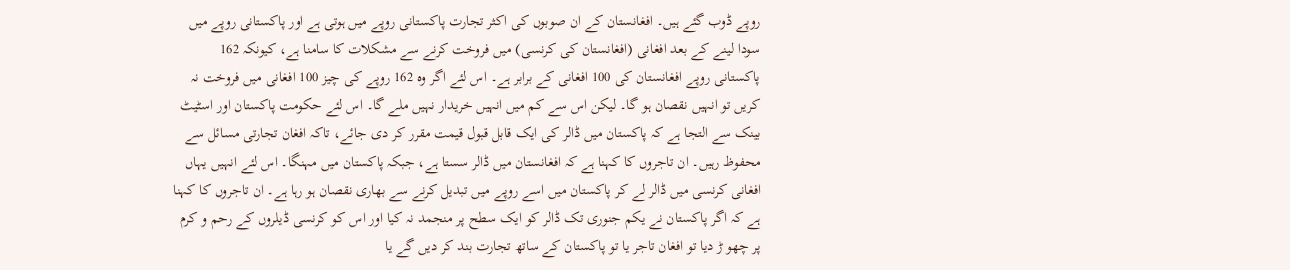روپے ڈوب گئے ہیں۔ افغانستان کے ان صوبوں کی اکثر تجارت پاکستانی روپے میں ہوتی ہے اور پاکستانی روپے میں سودا لینے کے بعد افغانی (افغانستان کی کرنسی) میں فروخت کرنے سے مشکلات کا سامنا ہے، کیونکہ 162 پاکستانی روپے افغانستان کی 100 افغانی کے برابر ہے۔ اس لئے اگر وہ 162 روپے کی چیز 100 افغانی میں فروخت نہ کریں تو انہیں نقصان ہو گا۔ لیکن اس سے کم میں انہیں خریدار نہیں ملے گا۔ اس لئے حکومت پاکستان اور اسٹیٹ بینک سے التجا ہے کہ پاکستان میں ڈالر کی ایک قابل قبول قیمت مقرر کر دی جائے، تاکہ افغان تجارتی مسائل سے محفوظ رہیں۔ ان تاجروں کا کہنا ہے کہ افغانستان میں ڈالر سستا ہے، جبکہ پاکستان میں مہنگا۔ اس لئے انہیں یہاں افغانی کرنسی میں ڈالر لے کر پاکستان میں اسے روپے میں تبدیل کرنے سے بھاری نقصان ہو رہا ہے۔ ان تاجروں کا کہنا ہے کہ اگر پاکستان نے یکم جنوری تک ڈالر کو ایک سطح پر منجمد نہ کیا اور اس کو کرنسی ڈیلروں کے رحم و کرم پر چھو ڑ دیا تو افغان تاجر یا تو پاکستان کے ساتھ تجارت بند کر دیں گے یا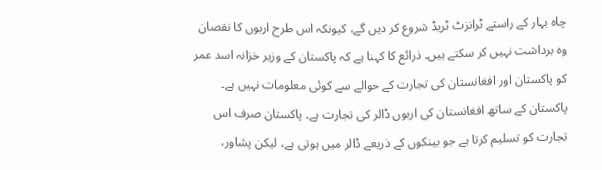چاہ بہار کے راستے ٹرانزٹ ٹریڈ شروع کر دیں گے، کیونکہ اس طرح اربوں کا نقصان وہ برداشت نہیں کر سکتے ہیں۔ ذرائع کا کہنا ہے کہ پاکستان کے وزیر خزانہ اسد عمر کو پاکستان اور افغانستان کی تجارت کے حوالے سے کوئی معلومات نہیں ہے۔ پاکستان کے ساتھ افغانستان کی اربوں ڈالر کی تجارت ہے۔ پاکستان صرف اس تجارت کو تسلیم کرتا ہے جو بینکوں کے ذریعے ڈالر میں ہوتی ہے، لیکن پشاور،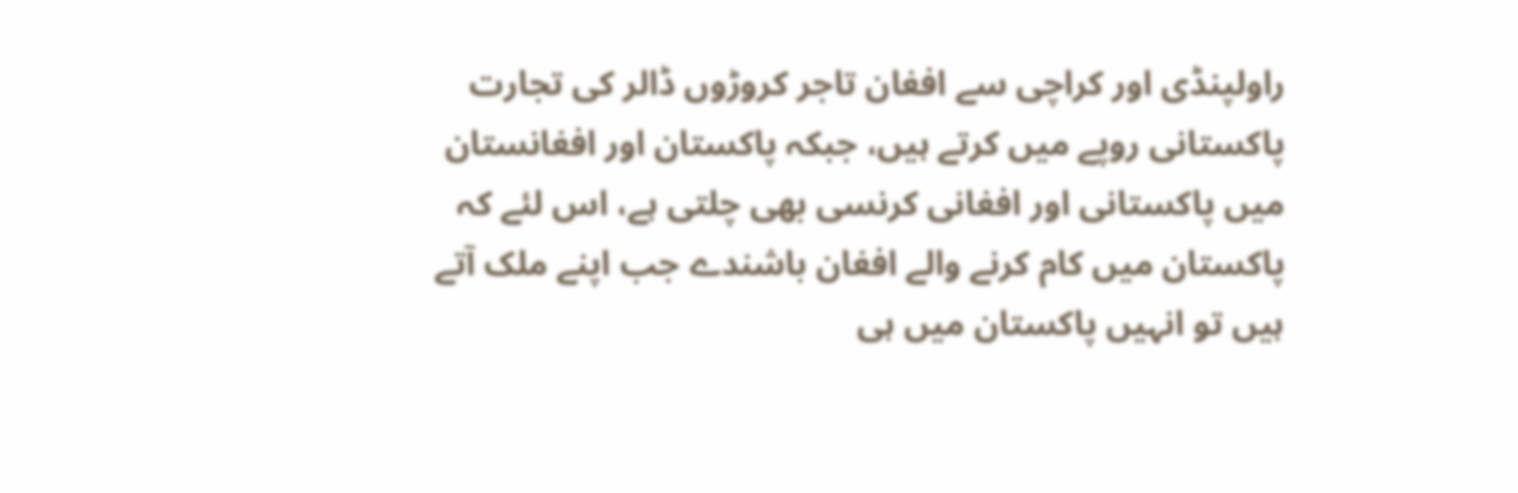راولپنڈی اور کراچی سے افغان تاجر کروڑوں ڈالر کی تجارت پاکستانی روپے میں کرتے ہیں، جبکہ پاکستان اور افغانستان میں پاکستانی اور افغانی کرنسی بھی چلتی ہے، اس لئے کہ پاکستان میں کام کرنے والے افغان باشندے جب اپنے ملک آتے ہیں تو انہیں پاکستان میں ہی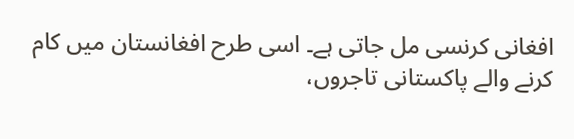افغانی کرنسی مل جاتی ہے۔ اسی طرح افغانستان میں کام کرنے والے پاکستانی تاجروں،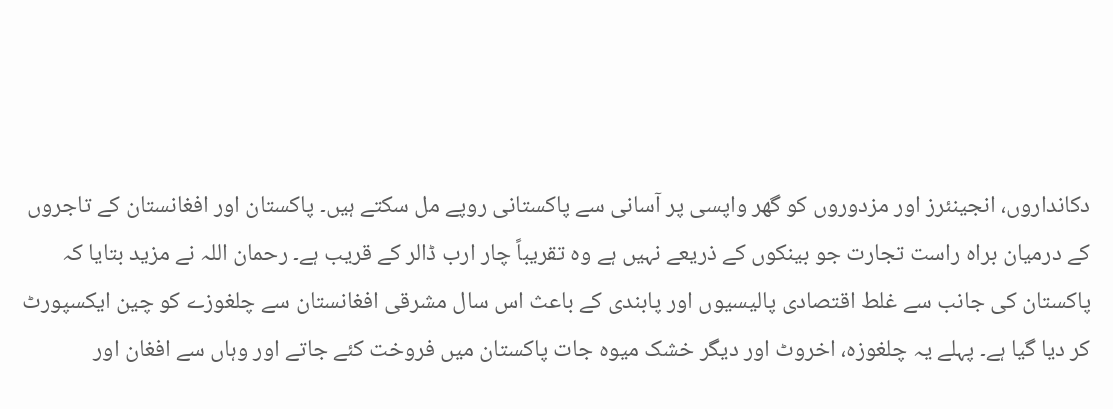دکانداروں، انجینئرز اور مزدوروں کو گھر واپسی پر آسانی سے پاکستانی روپے مل سکتے ہیں۔ پاکستان اور افغانستان کے تاجروں کے درمیان براہ راست تجارت جو بینکوں کے ذریعے نہیں ہے وہ تقریباً چار ارب ڈالر کے قریب ہے۔ رحمان اللہ نے مزید بتایا کہ پاکستان کی جانب سے غلط اقتصادی پالیسیوں اور پابندی کے باعث اس سال مشرقی افغانستان سے چلغوزے کو چین ایکسپورٹ کر دیا گیا ہے۔ پہلے یہ چلغوزہ، اخروٹ اور دیگر خشک میوہ جات پاکستان میں فروخت کئے جاتے اور وہاں سے افغان اور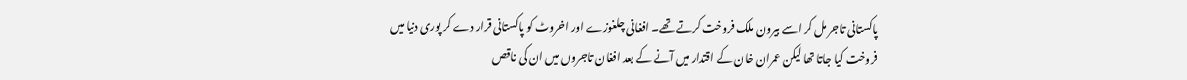پاکستانی تاجر مل کر اسے بیرون ملک فروخت کرتے تھے۔ افغانی چلغوزے اور اخروٹ کو پاکستانی قرار دے کر پوری دنیا میں فروخت کیا جاتا تھا لیکن عمران خان کے اقتدار میں آنے کے بعد افغان تاجروں میں ان کی ناقص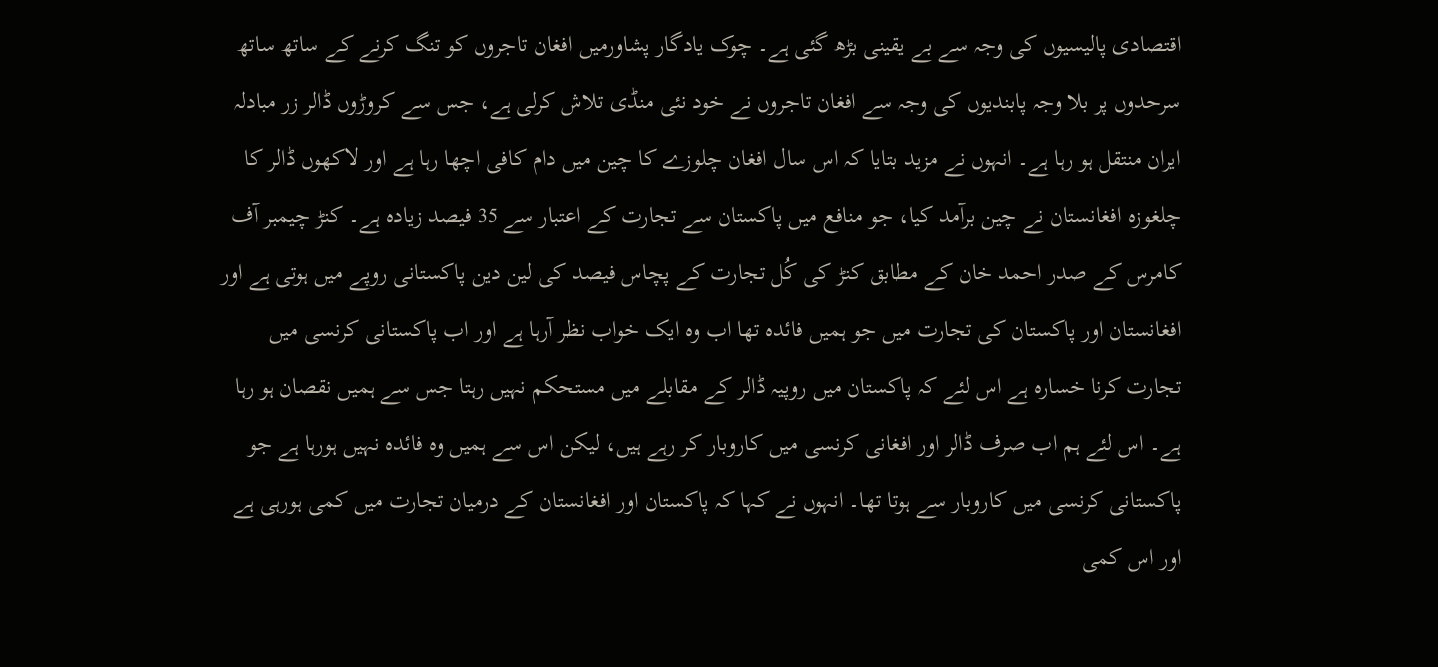اقتصادی پالیسیوں کی وجہ سے بے یقینی بڑھ گئی ہے۔ چوک یادگار پشاورمیں افغان تاجروں کو تنگ کرنے کے ساتھ ساتھ سرحدوں پر بلا وجہ پابندیوں کی وجہ سے افغان تاجروں نے خود نئی منڈی تلاش کرلی ہے، جس سے کروڑوں ڈالر زر مبادلہ ایران منتقل ہو رہا ہے۔ انہوں نے مزید بتایا کہ اس سال افغان چلوزے کا چین میں دام کافی اچھا رہا ہے اور لاکھوں ڈالر کا چلغوزہ افغانستان نے چین برآمد کیا، جو منافع میں پاکستان سے تجارت کے اعتبار سے 35 فیصد زیادہ ہے۔ کنڑ چیمبر آف کامرس کے صدر احمد خان کے مطابق کنڑ کی کُل تجارت کے پچاس فیصد کی لین دین پاکستانی روپے میں ہوتی ہے اور افغانستان اور پاکستان کی تجارت میں جو ہمیں فائدہ تھا اب وہ ایک خواب نظر آرہا ہے اور اب پاکستانی کرنسی میں تجارت کرنا خسارہ ہے اس لئے کہ پاکستان میں روپیہ ڈالر کے مقابلے میں مستحکم نہیں رہتا جس سے ہمیں نقصان ہو رہا ہے۔ اس لئے ہم اب صرف ڈالر اور افغانی کرنسی میں کاروبار کر رہے ہیں، لیکن اس سے ہمیں وہ فائدہ نہیں ہورہا ہے جو پاکستانی کرنسی میں کاروبار سے ہوتا تھا۔ انہوں نے کہا کہ پاکستان اور افغانستان کے درمیان تجارت میں کمی ہورہی ہے اور اس کمی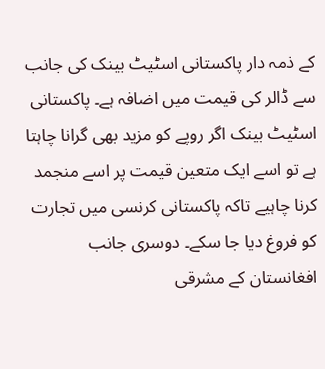کے ذمہ دار پاکستانی اسٹیٹ بینک کی جانب سے ڈالر کی قیمت میں اضافہ ہے۔ پاکستانی اسٹیٹ بینک اگر روپے کو مزید بھی گرانا چاہتا ہے تو اسے ایک متعین قیمت پر اسے منجمد کرنا چاہیے تاکہ پاکستانی کرنسی میں تجارت کو فروغ دیا جا سکے۔ دوسری جانب افغانستان کے مشرقی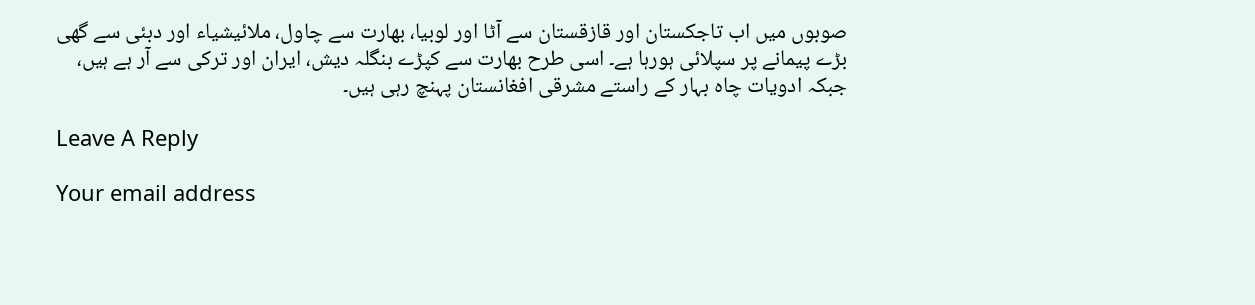صوبوں میں اب تاجکستان اور قازقستان سے آٹا اور لوبیا، بھارت سے چاول، ملائیشیاء اور دبئی سے گھی بڑے پیمانے پر سپلائی ہورہا ہے۔ اسی طرح بھارت سے کپڑے بنگلہ دیش، ایران اور ترکی سے آر ہے ہیں، جبکہ ادویات چاہ بہار کے راستے مشرقی افغانستان پہنچ رہی ہیں۔

Leave A Reply

Your email address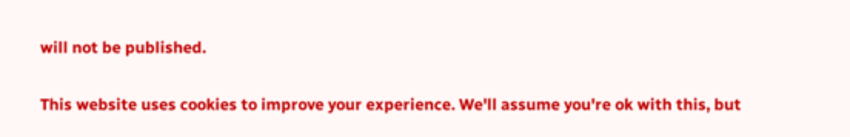will not be published.

This website uses cookies to improve your experience. We'll assume you're ok with this, but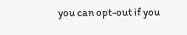you can opt-out if you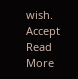wish. Accept Read More